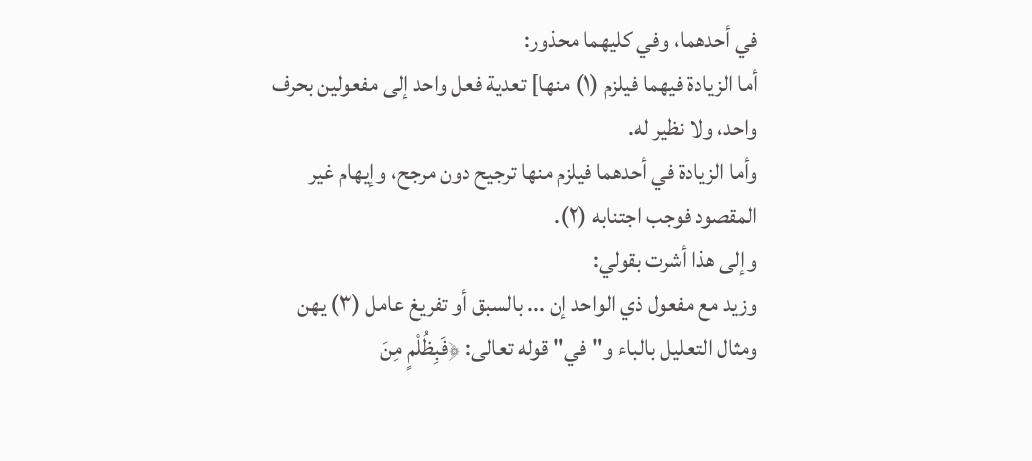في أحدهما، وفي كليهما محذور:
أما الزيادة فيهما فيلزم (١) منها] تعدية فعل واحد إلى مفعولين بحرف واحد، ولا نظير له.
وأما الزيادة في أحدهما فيلزم منها ترجيح دون مرجح، وإيهام غير المقصود فوجب اجتنابه (٢).
وإلى هذا أشرت بقولي:
وزيد مع مفعول ذي الواحد إن ... بالسبق أو تفريغ عامل (٣) يهن
ومثال التعليل بالباء و"في" قوله تعالى: ﴿فَبِظُلْمٍ مِنَ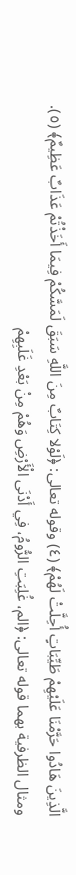الَّذِينَ هَادُوا حَرَّمْنَا عَلَيْهِمْ طَيِّبَاتٍ أُحِلَّتْ لَهُمْ﴾ (٤) وقوله تعالى: ﴿لَوْلا كِتَابٌ مِنَ اللَّهِ سَبَقَ لَمَسَّكُمْ فِيمَا أَخَذْتُمْ عَذَابٌ عَظِيمٌ﴾ (٥).
ومثال الظرفية بهما قوله تعالى: ﴿الم، غُلِبَتِ الرُّومُ، فِي أَدْنَى الْأَرْضِ وَهُمْ مِنْ بَعْدِ غَلَبِهِمْ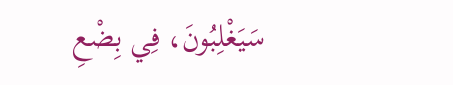سَيَغْلِبُونَ، فِي بِضْعِ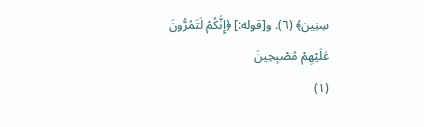سِنِين﴾ (٦). و[قوله:] ﴿إِنَّكُمْ لَتَمُرُّونَ عَلَيْهِمْ مُصْبِحِينَ
(١)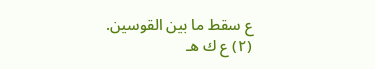ع سقط ما بين القوسين.
(٢) ع ك هـ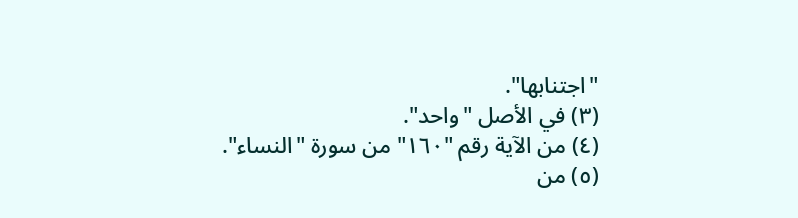"اجتنابها".
(٣) في الأصل "واحد".
(٤) من الآية رقم "١٦٠" من سورة "النساء".
(٥) من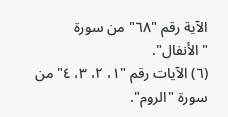الآية رقم "٦٨" من سورة "الأنفال".
(٦) الآيات رقم "١، ٢، ٣، ٤" من سورة "الروم".